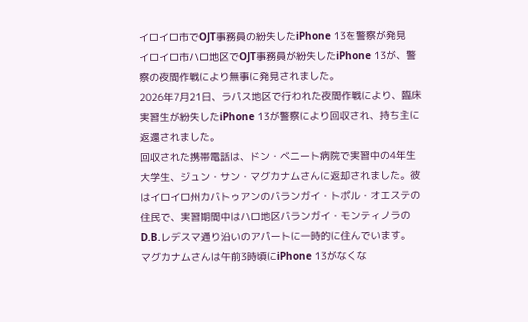イロイロ市でOJT事務員の紛失したiPhone 13を警察が発見
イロイロ市ハロ地区でOJT事務員が紛失したiPhone 13が、警察の夜間作戦により無事に発見されました。
2026年7月21日、ラパス地区で行われた夜間作戦により、臨床実習生が紛失したiPhone 13が警察により回収され、持ち主に返還されました。
回収された携帯電話は、ドン・ベニート病院で実習中の4年生大学生、ジュン・サン・マグカナムさんに返却されました。彼はイロイロ州カバトゥアンのバランガイ・トポル・オエステの住民で、実習期間中はハロ地区バランガイ・モンティノラのD.B.レデスマ通り沿いのアパートに一時的に住んでいます。
マグカナムさんは午前3時頃にiPhone 13がなくな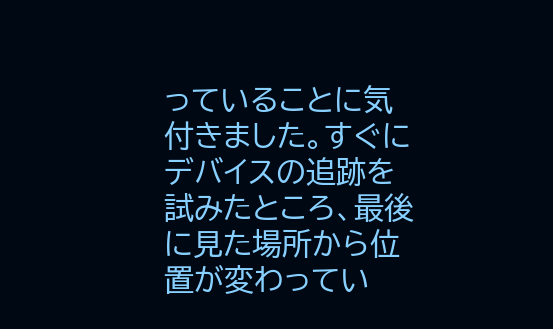っていることに気付きました。すぐにデバイスの追跡を試みたところ、最後に見た場所から位置が変わってい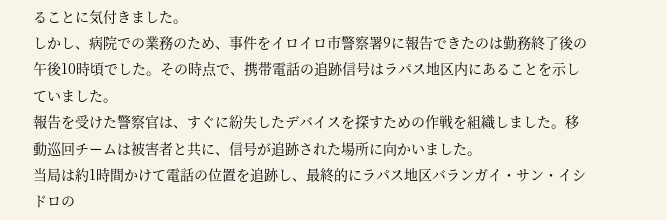ることに気付きました。
しかし、病院での業務のため、事件をイロイロ市警察署9に報告できたのは勤務終了後の午後10時頃でした。その時点で、携帯電話の追跡信号はラパス地区内にあることを示していました。
報告を受けた警察官は、すぐに紛失したデバイスを探すための作戦を組織しました。移動巡回チームは被害者と共に、信号が追跡された場所に向かいました。
当局は約1時間かけて電話の位置を追跡し、最終的にラパス地区バランガイ・サン・イシドロの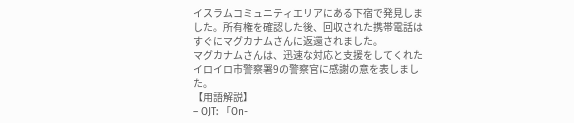イスラムコミュニティエリアにある下宿で発見しました。所有権を確認した後、回収された携帯電話はすぐにマグカナムさんに返還されました。
マグカナムさんは、迅速な対応と支援をしてくれたイロイロ市警察署9の警察官に感謝の意を表しました。
【用語解説】
– OJT: 「On-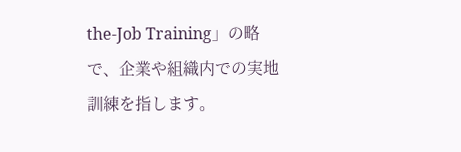the-Job Training」の略で、企業や組織内での実地訓練を指します。